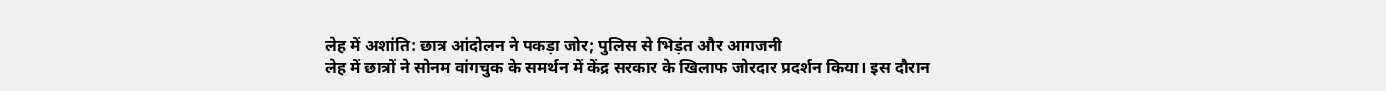लेह में अशांति: छात्र आंदोलन ने पकड़ा जोर; पुलिस से भिड़ंत और आगजनी
लेह में छात्रों ने सोनम वांगचुक के समर्थन में केंद्र सरकार के खिलाफ जोरदार प्रदर्शन किया। इस दौरान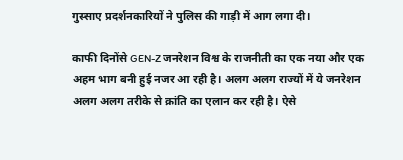गुस्साए प्रदर्शनकारियों ने पुलिस की गाड़ी में आग लगा दी।

काफी दिनोंसे GEN-Z जनरेशन विश्व के राजनीती का एक नया और एक अहम भाग बनी हुई नजर आ रही है। अलग अलग राज्यों में ये जनरेशन अलग अलग तरीके से क्रांति का एलान कर रही है। ऐसे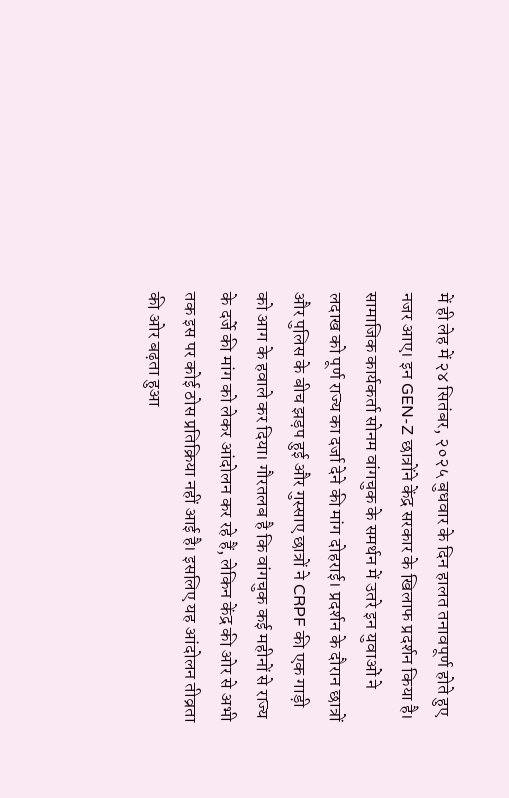में ही लेह में २४ सितंबर, २०२५ बुधवार के दिन हालत तनावपूर्ण होते हुए नजर आए। इन GEN-Z छात्रोंने केंद्र सरकार के खिलाफ प्रदर्शन किया है। सामाजिक कार्यकर्ता सोनम वांगचुक के समर्थन में उतरे इन युवाओं ने लदाख को पूर्ण राज्य का दर्जा देने की मांग दोहराई। प्रदर्शन के दौरान छात्रों और पुलिस के बीच झड़प हुई और गुस्साए छात्रों ने CRPF की एक गाड़ी को आग के हवाले कर दिया। गौरतलब है कि वांगचुक कई महीनों से राज्य के दर्जे की मांग को लेकर आंदोलन कर रहे हैं, लेकिन केंद्र की ओर से अभी तक इस पर कोई ठोस प्रतिक्रिया नहीं आई है। इसलिए यह आंदोलन तीव्रता की ओर बढ़ता हुआ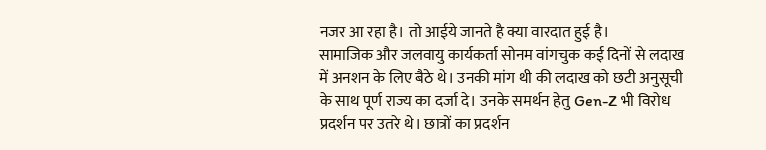नजर आ रहा है। तो आईये जानते है क्या वारदात हुई है।
सामाजिक और जलवायु कार्यकर्ता सोनम वांगचुक कई दिनों से लदाख में अनशन के लिए बैठे थे। उनकी मांग थी की लदाख को छटी अनुसूची के साथ पूर्ण राज्य का दर्जा दे। उनके समर्थन हेतु Gen-Z भी विरोध प्रदर्शन पर उतरे थे। छात्रों का प्रदर्शन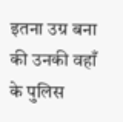इतना उग्र बना की उनकी वहाँ के पुलिस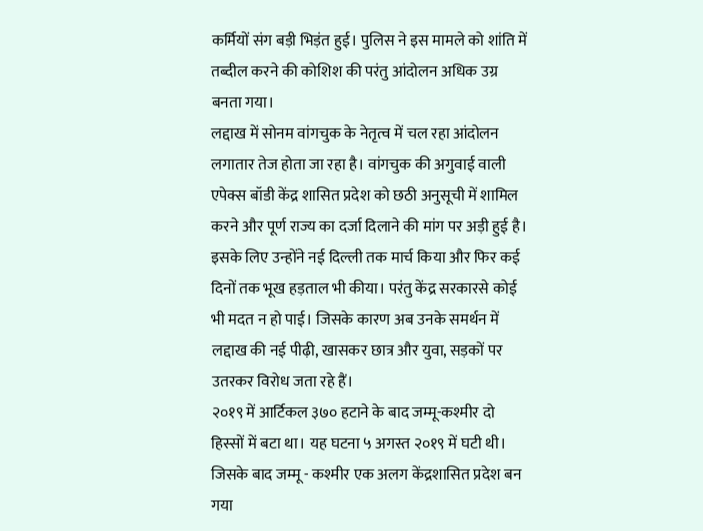कर्मियों संग बड़ी भिड़ंत हुई। पुलिस ने इस मामले को शांति में तब्दील करने की कोशिश की परंतु आंदोलन अधिक उग्र बनता गया।
लद्दाख में सोनम वांगचुक के नेतृत्व में चल रहा आंदोलन लगातार तेज होता जा रहा है। वांगचुक की अगुवाई वाली एपेक्स बॉडी केंद्र शासित प्रदेश को छठी अनुसूची में शामिल करने और पूर्ण राज्य का दर्जा दिलाने की मांग पर अड़ी हुई है। इसके लिए उन्होंने नई दिल्ली तक मार्च किया और फिर कई दिनों तक भूख हड़ताल भी कीया। परंतु केंद्र सरकारसे कोई भी मदत न हो पाई। जिसके कारण अब उनके समर्थन में लद्दाख की नई पीढ़ी, खासकर छात्र और युवा, सड़कों पर उतरकर विरोध जता रहे हैं।
२०१९ में आर्टिकल ३७० हटाने के बाद जम्मू-कश्मीर दो हिस्सों में बटा था। यह घटना ५ अगस्त २०१९ में घटी थी। जिसके बाद जम्मू - कश्मीर एक अलग केंद्रशासित प्रदेश बन गया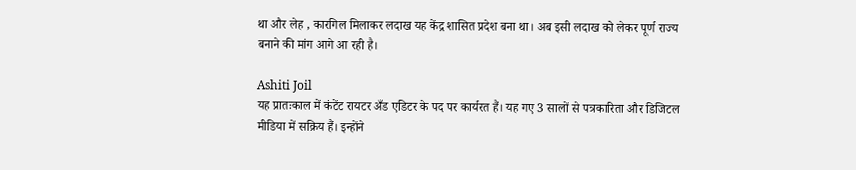था और लेह , कारगिल मिलाकर लदाख यह केंद्र शासित प्रदेश बना था। अब इसी लदाख को लेकर पूर्ण राज्य बनाने की मांग आगे आ रही है।

Ashiti Joil
यह प्रातःकाल में कंटेंट रायटर अँड एडिटर के पद पर कार्यरत हैं। यह गए 3 सालों से पत्रकारिता और डिजिटल मीडिया में सक्रिय हैं। इन्होंने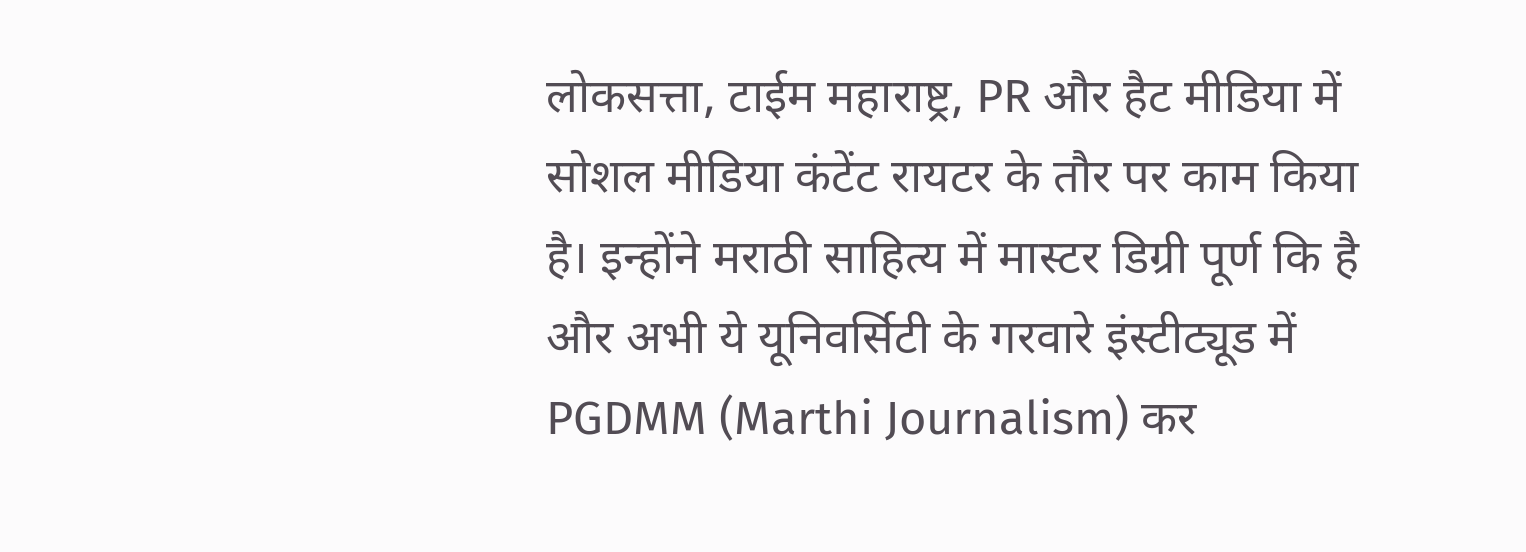लोकसत्ता, टाईम महाराष्ट्र, PR और हैट मीडिया में सोशल मीडिया कंटेंट रायटर के तौर पर काम किया है। इन्होंने मराठी साहित्य में मास्टर डिग्री पूर्ण कि है और अभी ये यूनिवर्सिटी के गरवारे इंस्टीट्यूड में PGDMM (Marthi Journalism) कर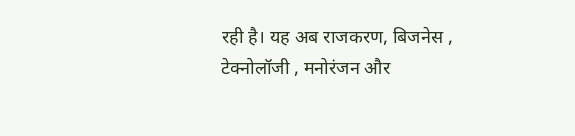रही है। यह अब राजकरण, बिजनेस , टेक्नोलॉजी , मनोरंजन और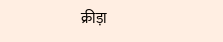क्रीड़ा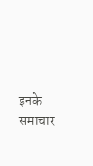इनके समाचार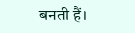बनती हैं।